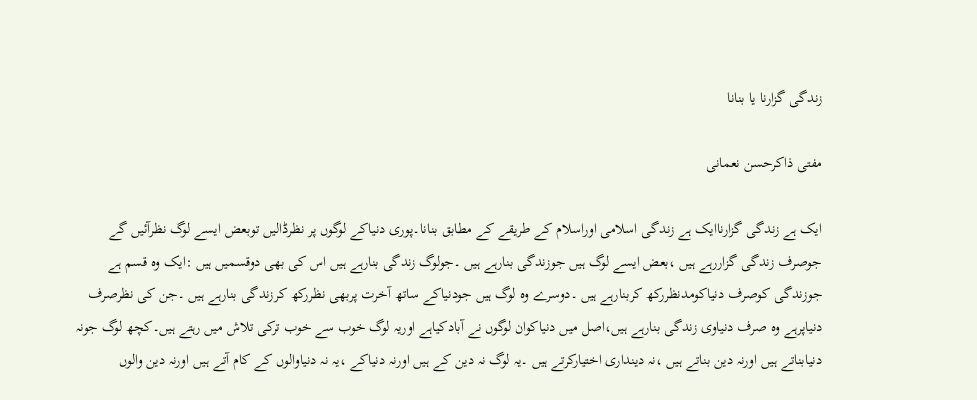زندگی گزارنا یا بنانا

مفتی ذاکرحسن نعمانی

ایک ہے زندگی گزارناایک ہے زندگی اسلامی اوراسلام کے طریقے کے مطابق بنانا۔پوری دنیاکے لوگوں پر نظرڈالیں توبعض ایسے لوگ نظرآئیں گے جوصرف زندگی گزاررہے ہیں ،بعض ایسے لوگ ہیں جوزندگی بنارہے ہیں ۔جولوگ زندگی بنارہے ہیں اس کی بھی دوقسمیں ہیں :ایک وہ قسم ہے جوزندگی کوصرف دنیاکومدنظررکھ کربنارہے ہیں ۔دوسرے وہ لوگ ہیں جودنیاکے ساتھ آخرت پربھی نظررکھ کرزندگی بنارہے ہیں ۔جن کی نظرصرف دنیاپرہے وہ صرف دنیاوی زندگی بنارہے ہیں،اصل میں دنیاکوان لوگوں نے آبادکیاہے اوریہ لوگ خوب سے خوب ترکی تلاش میں رہتے ہیں۔کچھ لوگ جونہ دنیابناتے ہیں اورنہ دین بناتے ہیں ،نہ دینداری اختیارکرتے ہیں ۔یہ لوگ نہ دین کے ہیں اورنہ دنیاکے ،یہ نہ دنیاوالوں کے کام آتے ہیں اورنہ دین والوں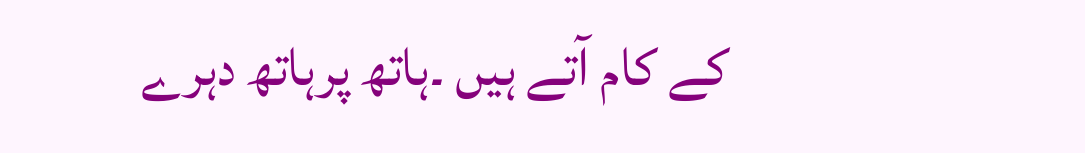کے کام آتے ہیں ۔ہاتھ پرہاتھ دہرے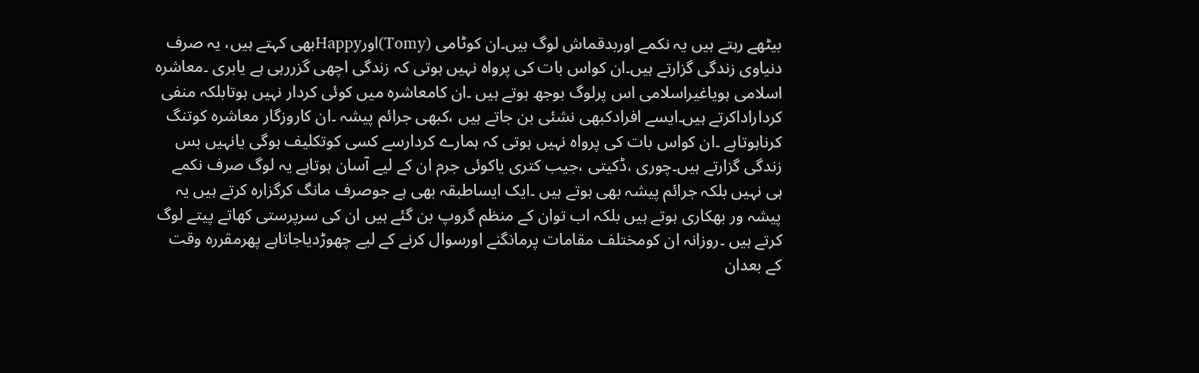بیٹھے رہتے ہیں یہ نکمے اوربدقماش لوگ ہیں۔ان کوٹامی (Tomy)اورHappyبھی کہتے ہیں، یہ صرف دنیاوی زندگی گزارتے ہیں۔ان کواس بات کی پرواہ نہیں ہوتی کہ زندگی اچھی گزررہی ہے یابری ۔معاشرہ اسلامی ہویاغیراسلامی اس پرلوگ بوجھ ہوتے ہیں ۔ان کامعاشرہ میں کوئی کردار نہیں ہوتابلکہ منفی کرداراداکرتے ہیں۔ایسے افرادکبھی نشئی بن جاتے ہیں ،کبھی جرائم پیشہ ۔ان کاروزگار معاشرہ کوتنگ کرناہوتاہے ۔ان کواس بات کی پرواہ نہیں ہوتی کہ ہمارے کردارسے کسی کوتکلیف ہوگی یانہیں بس زندگی گزارتے ہیں۔چوری ،ڈکیتی ،جیب کتری یاکوئی جرم ان کے لیے آسان ہوتاہے یہ لوگ صرف نکمے ہی نہیں بلکہ جرائم پیشہ بھی ہوتے ہیں ۔ایک ایساطبقہ بھی ہے جوصرف مانگ کرگزارہ کرتے ہیں یہ پیشہ ور بھکاری ہوتے ہیں بلکہ اب توان کے منظم گروپ بن گئے ہیں ان کی سرپرستی کھاتے پیتے لوگ کرتے ہیں ۔روزانہ ان کومختلف مقامات پرمانگنے اورسوال کرنے کے لیے چھوڑدیاجاتاہے پھرمقررہ وقت کے بعدان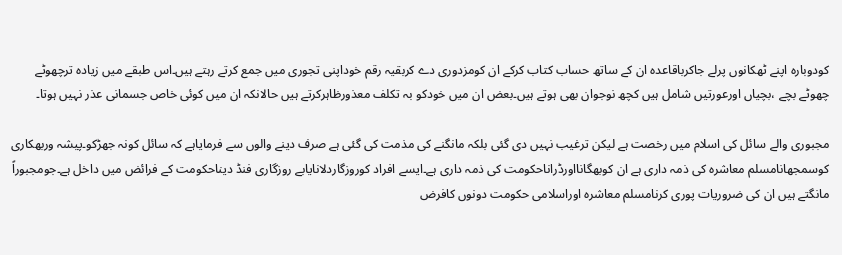کودوبارہ اپنے ٹھکانوں پرلے جاکرباقاعدہ ان کے ساتھ حساب کتاب کرکے ان کومزدوری دے کربقیہ رقم خوداپنی تجوری میں جمع کرتے رہتے ہیں۔اس طبقے میں زیادہ ترچھوٹے چھوٹے بچے ،بچیاں اورعورتیں شامل ہیں کچھ نوجوان بھی ہوتے ہیں۔بعض ان میں خودکو بہ تکلف معذورظاہرکرتے ہیں حالانکہ ان میں کوئی خاص جسمانی عذر نہیں ہوتا۔

مجبوری والے سائل کی اسلام میں رخصت ہے لیکن ترغیب نہیں دی گئی بلکہ مانگنے کی مذمت کی گئی ہے صرف دینے والوں سے فرمایاہے کہ سائل کونہ جھڑکو۔پیشہ وربھکاری کوسمجھانامسلم معاشرہ کی ذمہ داری ہے ان کوبھگانااورڈراناحکومت کی ذمہ داری ہے۔ایسے افراد کوروزگاردلانایابے روزگاری فنڈ دیناحکومت کے فرائض میں داخل ہے۔جومجبوراً مانگتے ہیں ان کی ضروریات پوری کرنامسلم معاشرہ اوراسلامی حکومت دونوں کافرض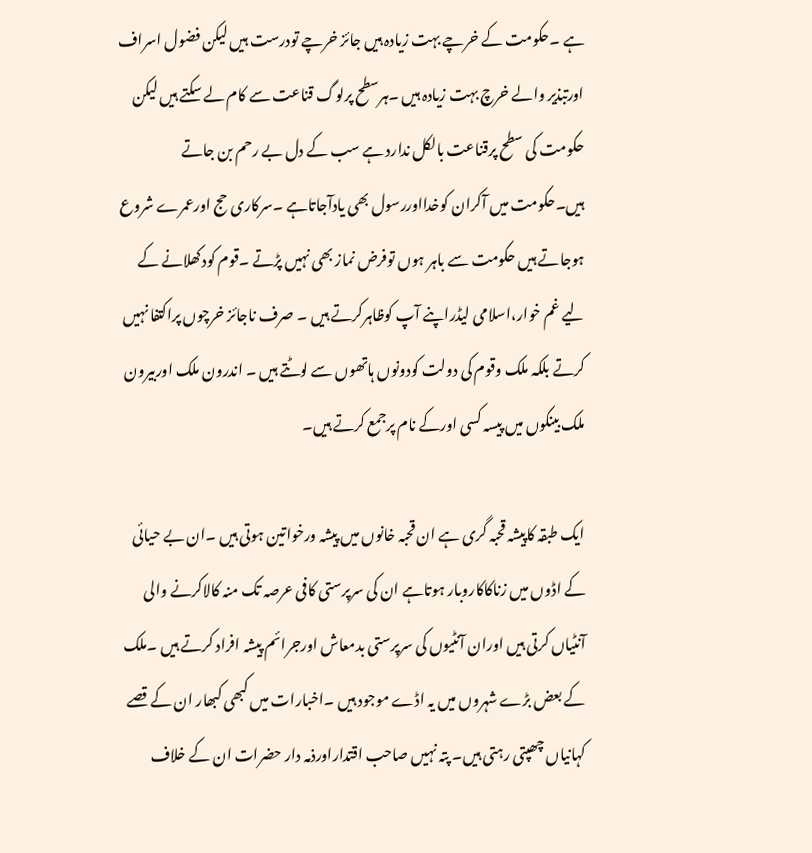ہے ۔حکومت کے خرچے بہت زیادہ ہیں جائز خرچے تودرست ہیں لیکن فضول اسراف اورتبذیر والے خرچ بہت زیادہ ہیں ۔ہرسطح پرلوگ قناعت سے کام لے سکتے ہیں لیکن حکومت کی سطح پرقناعت بالکل ندارد ہے سب کے دل بے رحم بن جاتے ہیں۔حکومت میں آکران کوخدااوررسول بھی یادآجاتاہے ۔سرکاری حج اورعمرے شروع ہوجاتے ہیں حکومت سے باہر ہوں توفرض نماز بھی نہیں پڑتے ۔قوم کودکھلانے کے لیے غم خوار،اسلامی لیڈراپنے آپ کوظاہرکرتے ہیں ۔ صرف ناجائز خرچوں پراکتفا نہیں کرتے بلکہ ملک وقوم کی دولت کودونوں ہاتھوں سے لوٹتے ہیں ۔ اندرون ملک اوربیرون ملک بینکوں میں پیسہ کسی اورکے نام پرجمع کرتے ہیں۔

ایک طبقہ کاپیشہ قحبہ گری ہے ان قحبہ خانوں میں پیشہ ورخواتین ہوتی ہیں ۔ان بے حیائی کے اڈوں میں زناکاکاروبار ہوتاہے ان کی سرپرستی کافی عرصہ تک منہ کالاکرنے والی آنٹیاں کرتی ہیں اوران آنٹیوں کی سرپرستی بدمعاش اورجرائم پیشہ افراد کرتے ہیں ۔ملک کے بعض بڑے شہروں میں یہ اڈے موجود ہیں ۔اخبارات میں کبھی کبھار ان کے قصے کہانیاں چھپتی رہتی ہیں۔ پتہ نہیں صاحب اقتداراورذمہ دار حضرات ان کے خلاف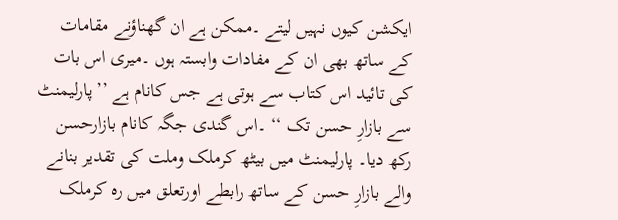ایکشن کیوں نہیں لیتے ۔ممکن ہے ان گھناؤنے مقامات کے ساتھ بھی ان کے مفادات وابستہ ہوں ۔میری اس بات کی تائید اس کتاب سے ہوتی ہے جس کانام ہے ’’پارلیمنٹ سے بازارِ حسن تک ‘‘ ۔اس گندی جگہ کانام بازارحسن رکھ دیا۔ پارلیمنٹ میں بیٹھ کرملک وملت کی تقدیر بنانے والے بازارِ حسن کے ساتھ رابطے اورتعلق میں رہ کرملک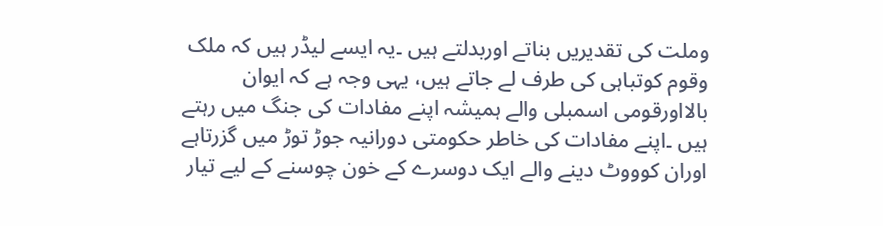وملت کی تقدیریں بناتے اوربدلتے ہیں ۔یہ ایسے لیڈر ہیں کہ ملک وقوم کوتباہی کی طرف لے جاتے ہیں، یہی وجہ ہے کہ ایوان بالااورقومی اسمبلی والے ہمیشہ اپنے مفادات کی جنگ میں رہتے ہیں ۔اپنے مفادات کی خاطر حکومتی دورانیہ جوڑ توڑ میں گزرتاہے اوران کوووٹ دینے والے ایک دوسرے کے خون چوسنے کے لیے تیار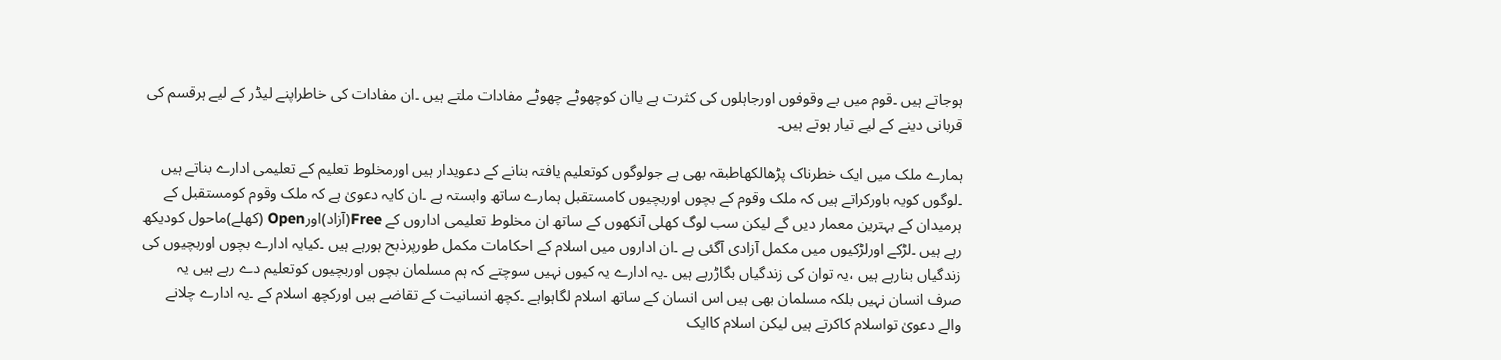ہوجاتے ہیں ۔قوم میں بے وقوفوں اورجاہلوں کی کثرت ہے یاان کوچھوٹے چھوٹے مفادات ملتے ہیں ۔ان مفادات کی خاطراپنے لیڈر کے لیے ہرقسم کی قربانی دینے کے لیے تیار ہوتے ہیں۔

ہمارے ملک میں ایک خطرناک پڑھالکھاطبقہ بھی ہے جولوگوں کوتعلیم یافتہ بنانے کے دعویدار ہیں اورمخلوط تعلیم کے تعلیمی ادارے بناتے ہیں ۔لوگوں کویہ باورکراتے ہیں کہ ملک وقوم کے بچوں اوربچیوں کامستقبل ہمارے ساتھ وابستہ ہے ۔ان کایہ دعویٰ ہے کہ ملک وقوم کومستقبل کے ہرمیدان کے بہترین معمار دیں گے لیکن سب لوگ کھلی آنکھوں کے ساتھ ان مخلوط تعلیمی اداروں کے Free(آزاد)اورOpen (کھلے)ماحول کودیکھ رہے ہیں ۔لڑکے اورلڑکیوں میں مکمل آزادی آگئی ہے ۔ان اداروں میں اسلام کے احکامات مکمل طورپرذبح ہورہے ہیں ۔کیایہ ادارے بچوں اوربچیوں کی زندگیاں بنارہے ہیں ،یہ توان کی زندگیاں بگاڑرہے ہیں ۔یہ ادارے یہ کیوں نہیں سوچتے کہ ہم مسلمان بچوں اوربچیوں کوتعلیم دے رہے ہیں یہ صرف انسان نہیں بلکہ مسلمان بھی ہیں اس انسان کے ساتھ اسلام لگاہواہے ۔کچھ انسانیت کے تقاضے ہیں اورکچھ اسلام کے ۔یہ ادارے چلانے والے دعویٰ تواسلام کاکرتے ہیں لیکن اسلام کاایک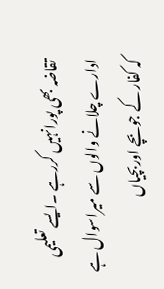تقاضہ بھی پورانہیں کررہے ۔ایسے تعلیمی ادارے چلانے والوں سے میراسوال ہے کہ کفار کے جوبچے اوربچیاں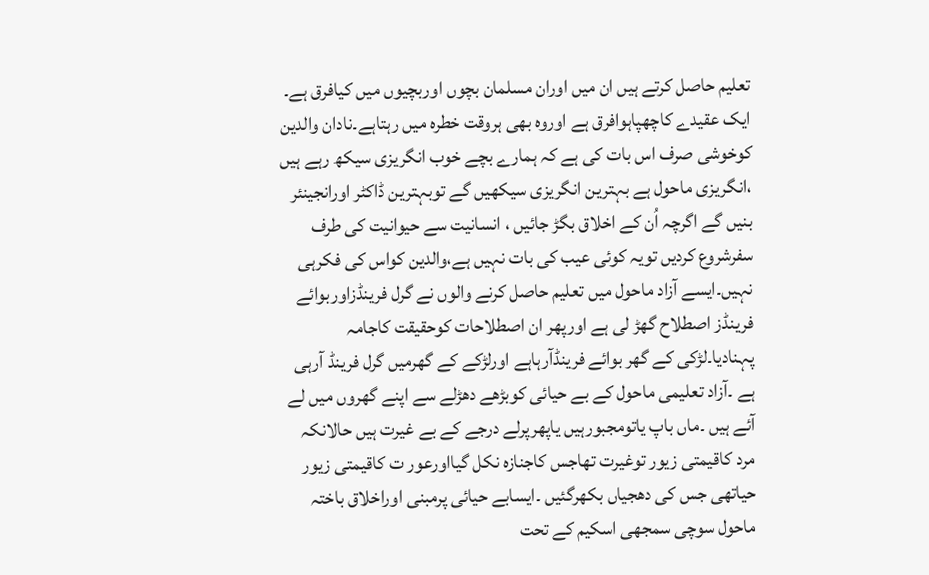تعلیم حاصل کرتے ہیں ان میں اوران مسلمان بچوں اوربچیوں میں کیافرق ہے۔ ایک عقیدے کاچھپاہوافرق ہے اوروہ بھی ہروقت خطرہ میں رہتاہے۔نادان والدین کوخوشی صرف اس بات کی ہے کہ ہمارے بچے خوب انگریزی سیکھ رہے ہیں ،انگریزی ماحول ہے بہترین انگریزی سیکھیں گے توبہترین ڈاکٹر اورانجینئر بنیں گے اگرچہ اُن کے اخلاق بگڑ جائیں ، انسانیت سے حیوانیت کی طرف سفرشروع کردیں تویہ کوئی عیب کی بات نہیں ہے،والدین کواس کی فکرہی نہیں۔ایسے آزاد ماحول میں تعلیم حاصل کرنے والوں نے گرل فرینڈزاوربوائے فرینڈز اصطلاح گھڑ لی ہے اورپھر ان اصطلاحات کوحقیقت کاجامہ پہنادیا۔لڑکی کے گھر بوائے فرینڈآرہاہے اورلڑکے کے گھرمیں گرل فرینڈ آرہی ہے ۔آزاد تعلیمی ماحول کے بے حیائی کوبڑھے دھڑلے سے اپنے گھروں میں لے آئے ہیں ۔ماں باپ یاتومجبورہیں یاپھرپرلے درجے کے بے غیرت ہیں حالانکہ مرد کاقیمتی زیور توغیرت تھاجس کاجنازہ نکل گیااورعور ت کاقیمتی زیور حیاتھی جس کی دھجیاں بکھرگئیں ۔ایسابے حیائی پرمبنی اوراخلاق باختہ ماحول سوچی سمجھی اسکیم کے تحت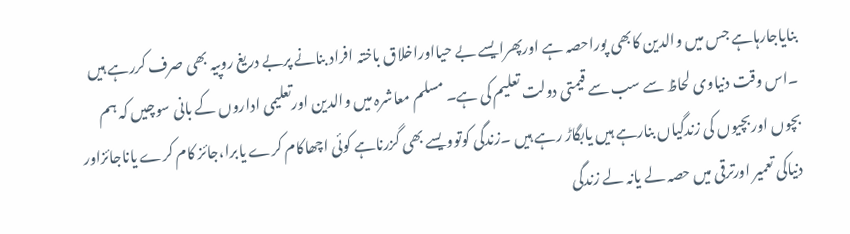بنایاجارہاہے جس میں والدین کابھی پوراحصہ ہے اورپھرایسے بے حیااوراخلاق باختہ افراد بنانے پربے دریغ روپیہ بھی صرف کررہے ہیں ۔اس وقت دنیاوی لحاظ سے سب سے قیمتی دولت تعلیم کی ہے۔ مسلم معاشرہ میں والدین اورتعلیمی اداروں کے بانی سوچیں کہ ہم بچوں اوربچیوں کی زندگیاں بنارہے ہیں یابگاڑ رہے ہیں ۔زندگی کوتوویسے بھی گزرناہے کوئی اچھاکام کرے یابرا،جائز کام کرے یاناجائزاور دنیاکی تعمیر اورترقی میں حصہ لے یانہ لے زندگی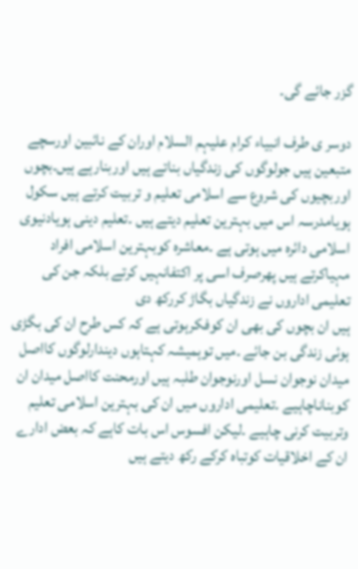گزر جائے گی۔

دوسر ی طرف انبیاء کرام علیہم السلام اوران کے نائبین اورسچے متبعین ہیں جولوگوں کی زندگیاں بناتے ہیں اوربنارہے ہیں۔بچوں اوربچیوں کی شروع سے اسلامی تعلیم و تربیت کرتے ہیں سکول ہویامدرسہ اس میں بہترین تعلیم دیتے ہیں ۔تعلیم دینی ہویادنیوی اسلامی دائرہ میں ہوتی ہے ۔معاشرہ کوبہترین اسلامی افراد مہیاکرتے ہیں پھرصرف اسی پر اکتفانہیں کرتے بلکہ جن کی تعلیمی اداروں نے زندگیاں بگاڑ کررکھ دی
ہیں ان بچوں کی بھی ان کوفکرہوتی ہے کہ کس طرح ان کی بگڑی ہوئی زندگی بن جائے ۔میں توہمیشہ کہتاہوں دیندارلوگوں کااصل میدان نوجوان نسل اورنوجوان طلبہ ہیں اورمحنت کااصل میدان ان کوبناناچاہیے ۔تعلیمی اداروں میں ان کی بہترین اسلامی تعلیم وتربیت کرنی چاہیے ۔لیکن افسوس اس بات کاہے کہ بعض ادارے ان کے اخلاقیات کوتباہ کرکے رکھ دیتے ہیں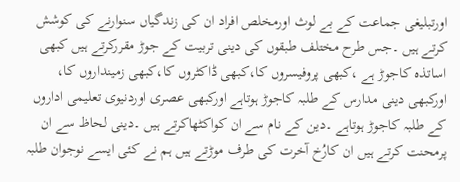اورتبلیغی جماعت کے بے لوث اورمخلص افراد ان کی زندگیاں سنوارنے کی کوشش کرتے ہیں ۔جس طرح مختلف طبقوں کی دینی تربیت کے جوڑ مقررکرتے ہیں کبھی اساتذہ کاجوڑ ہے ،کبھی پروفیسروں کا،کبھی ڈاکٹروں کا،کبھی زمینداروں کا، اورکبھی دینی مدارس کے طلبہ کاجوڑ ہوتاہے اورکبھی عصری اوردنیوی تعلیمی اداروں کے طلبہ کاجوڑ ہوتاہے ۔دین کے نام سے ان کواکٹھاکرتے ہیں ۔دینی لحاظ سے ان پرمحنت کرتے ہیں ان کارُخ آخرت کی طرف موڑتے ہیں ہم نے کئی ایسے نوجوان طلبہ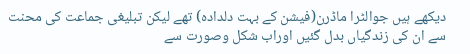دیکھے ہیں جوالٹرا ماڈرن(فیشن کے بہت دلدادہ) تھے لیکن تبلیغی جماعت کی محنت سے ان کی زندگیاں بدل گئیں اوراب شکل وصورت سے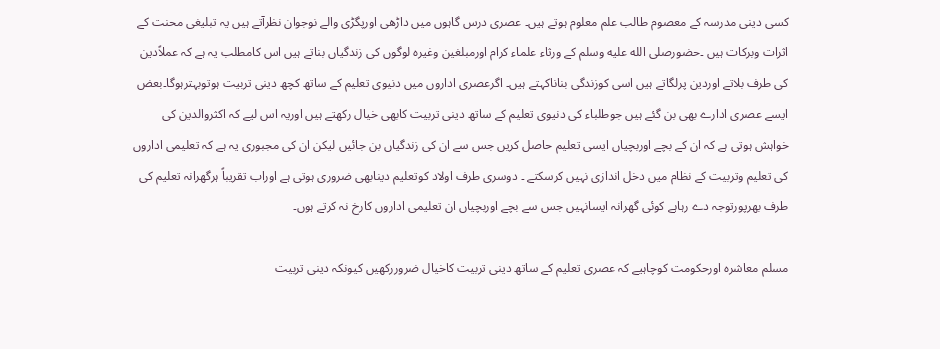کسی دینی مدرسہ کے معصوم طالب علم معلوم ہوتے ہیں۔ عصری درس گاہوں میں داڑھی اورپگڑی والے نوجوان نظرآتے ہیں یہ تبلیغی محنت کے اثرات وبرکات ہیں ۔حضورصلى الله عليه وسلم کے ورثاء علماء کرام اورمبلغین وغیرہ لوگوں کی زندگیاں بناتے ہیں اس کامطلب یہ ہے کہ عملاًدین کی طرف بلاتے اوردین پرلگاتے ہیں اسی کوزندگی بناناکہتے ہیں۔ اگرعصری اداروں میں دنیوی تعلیم کے ساتھ کچھ دینی تربیت ہوتوبہترہوگا۔بعض ایسے عصری ادارے بھی بن گئے ہیں جوطلباء کی دنیوی تعلیم کے ساتھ دینی تربیت کابھی خیال رکھتے ہیں اوریہ اس لیے کہ اکثروالدین کی خواہش ہوتی ہے کہ ان کے بچے اوربچیاں ایسی تعلیم حاصل کریں جس سے ان کی زندگیاں بن جائیں لیکن ان کی مجبوری یہ ہے کہ تعلیمی اداروں کی تعلیم وتربیت کے نظام میں دخل اندازی نہیں کرسکتے ۔ دوسری طرف اولاد کوتعلیم دینابھی ضروری ہوتی ہے اوراب تقریباً ہرگھرانہ تعلیم کی طرف بھرپورتوجہ دے رہاہے کوئی گھرانہ ایسانہیں جس سے بچے اوربچیاں ان تعلیمی اداروں کارخ نہ کرتے ہوں۔

مسلم معاشرہ اورحکومت کوچاہیے کہ عصری تعلیم کے ساتھ دینی تربیت کاخیال ضروررکھیں کیونکہ دینی تربیت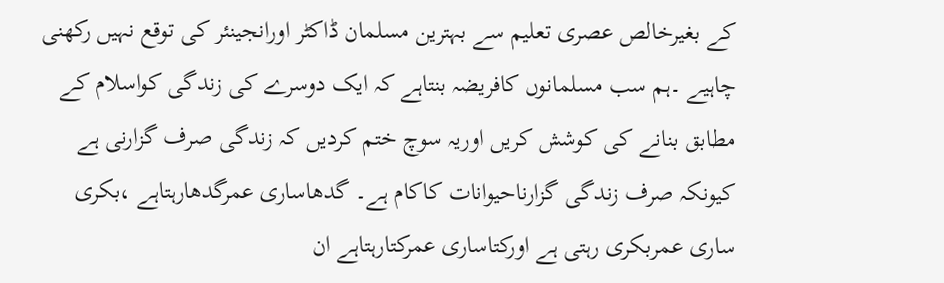کے بغیرخالص عصری تعلیم سے بہترین مسلمان ڈاکٹر اورانجینئر کی توقع نہیں رکھنی چاہیے ۔ہم سب مسلمانوں کافریضہ بنتاہے کہ ایک دوسرے کی زندگی کواسلام کے مطابق بنانے کی کوشش کریں اوریہ سوچ ختم کردیں کہ زندگی صرف گزارنی ہے کیونکہ صرف زندگی گزارناحیوانات کاکام ہے۔ گدھاساری عمرگدھارہتاہے ،بکری ساری عمربکری رہتی ہے اورکتاساری عمرکتارہتاہے ان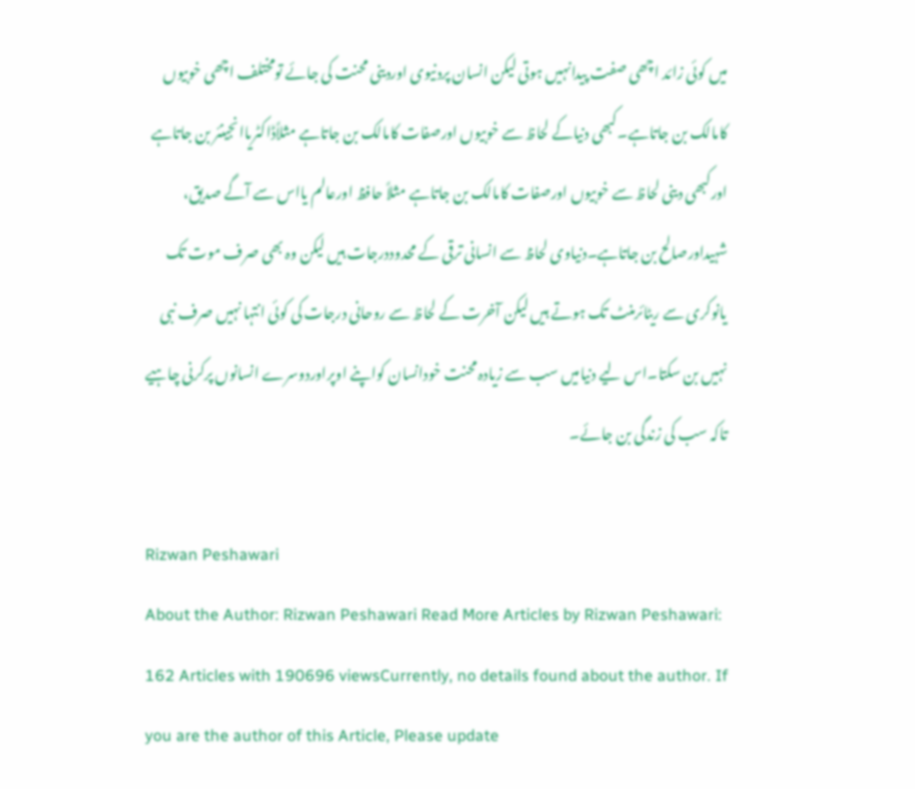میں کوئی زائد اچھی صفت پیدانہیں ہوتی لیکن انسان پردنیوی اوردینی محنت کی جائے تومختلف اچھی خوبیوں کامالک بن جاتاہے۔کبھی دنیاکے لحاظ سے خوبیوں اورصفات کامالک بن جاتاہے مثلاًڈاکٹریاانجینئر بن جاتاہے اورکبھی دینی لحاظ سے خوبیوں اورصفات کامالک بن جاتاہے مثلاً حافظ اورعالم یااس سے آگے صدیق، شہیداورصالح بن جاتاہے۔دنیاوی لحاظ سے انسانی ترقی کے محدوددرجات ہیں لیکن وہ بھی صرف موت تک یانوکری سے ریٹائرمنٹ تک ہوتے ہیں لیکن آخرت کے لحاظ سے روحانی درجات کی کوئی انتہا نہیں صرف نبی نہیں بن سکتا۔اس لیے دنیامیں سب سے زیادہ محنت خودانسان کواپنے اوپراوردوسرے انسانوں پرکرنی چاہیے تاکہ سب کی زندگی بن جائے۔

Rizwan Peshawari
About the Author: Rizwan Peshawari Read More Articles by Rizwan Peshawari: 162 Articles with 190696 viewsCurrently, no details found about the author. If you are the author of this Article, Please update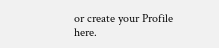or create your Profile here.